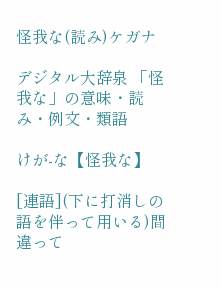怪我な(読み)ケガナ

デジタル大辞泉 「怪我な」の意味・読み・例文・類語

けが‐な【怪我な】

[連語](下に打消しの語を伴って用いる)間違って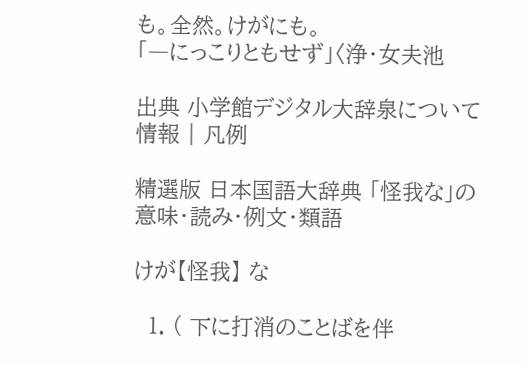も。全然。けがにも。
「―にっこりともせず」〈浄・女夫池

出典 小学館デジタル大辞泉について 情報 | 凡例

精選版 日本国語大辞典 「怪我な」の意味・読み・例文・類語

けが【怪我】 な

  1. ( 下に打消のことばを伴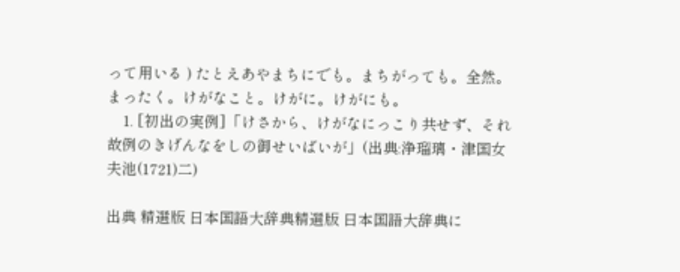って用いる ) たとえあやまちにでも。まちがっても。全然。まったく。けがなこと。けがに。けがにも。
    1. [初出の実例]「けさから、けがなにっこり共せず、それ故例のきげんなをしの御せいばいが」(出典:浄瑠璃・津国女夫池(1721)二)

出典 精選版 日本国語大辞典精選版 日本国語大辞典に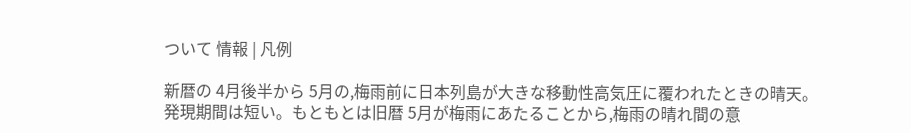ついて 情報 | 凡例

新暦の 4月後半から 5月の,梅雨前に日本列島が大きな移動性高気圧に覆われたときの晴天。発現期間は短い。もともとは旧暦 5月が梅雨にあたることから,梅雨の晴れ間の意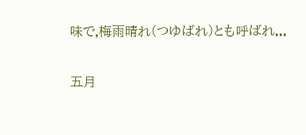味で,梅雨晴れ(つゆばれ)とも呼ばれ...

五月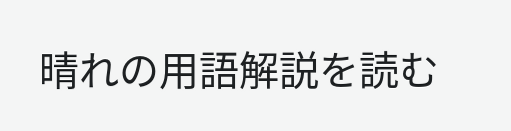晴れの用語解説を読む